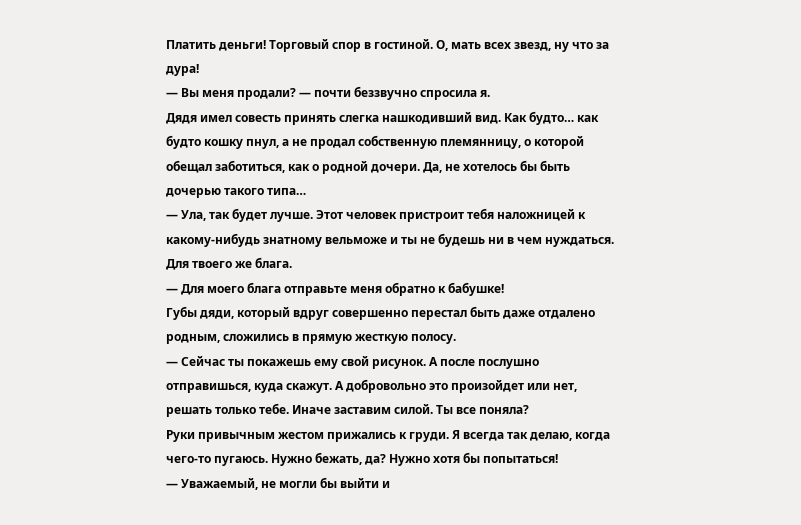Платить деньги! Торговый спор в гостиной. О, мать всех звезд, ну что за дура!
— Вы меня продали? — почти беззвучно спросила я.
Дядя имел совесть принять слегка нашкодивший вид. Как будто… как будто кошку пнул, а не продал собственную племянницу, о которой обещал заботиться, как о родной дочери. Да, не хотелось бы быть дочерью такого типа…
— Ула, так будет лучше. Этот человек пристроит тебя наложницей к какому-нибудь знатному вельможе и ты не будешь ни в чем нуждаться. Для твоего же блага.
— Для моего блага отправьте меня обратно к бабушке!
Губы дяди, который вдруг совершенно перестал быть даже отдалено родным, сложились в прямую жесткую полосу.
— Сейчас ты покажешь ему свой рисунок. А после послушно отправишься, куда скажут. А добровольно это произойдет или нет, решать только тебе. Иначе заставим силой. Ты все поняла?
Руки привычным жестом прижались к груди. Я всегда так делаю, когда чего-то пугаюсь. Нужно бежать, да? Нужно хотя бы попытаться!
— Уважаемый, не могли бы выйти и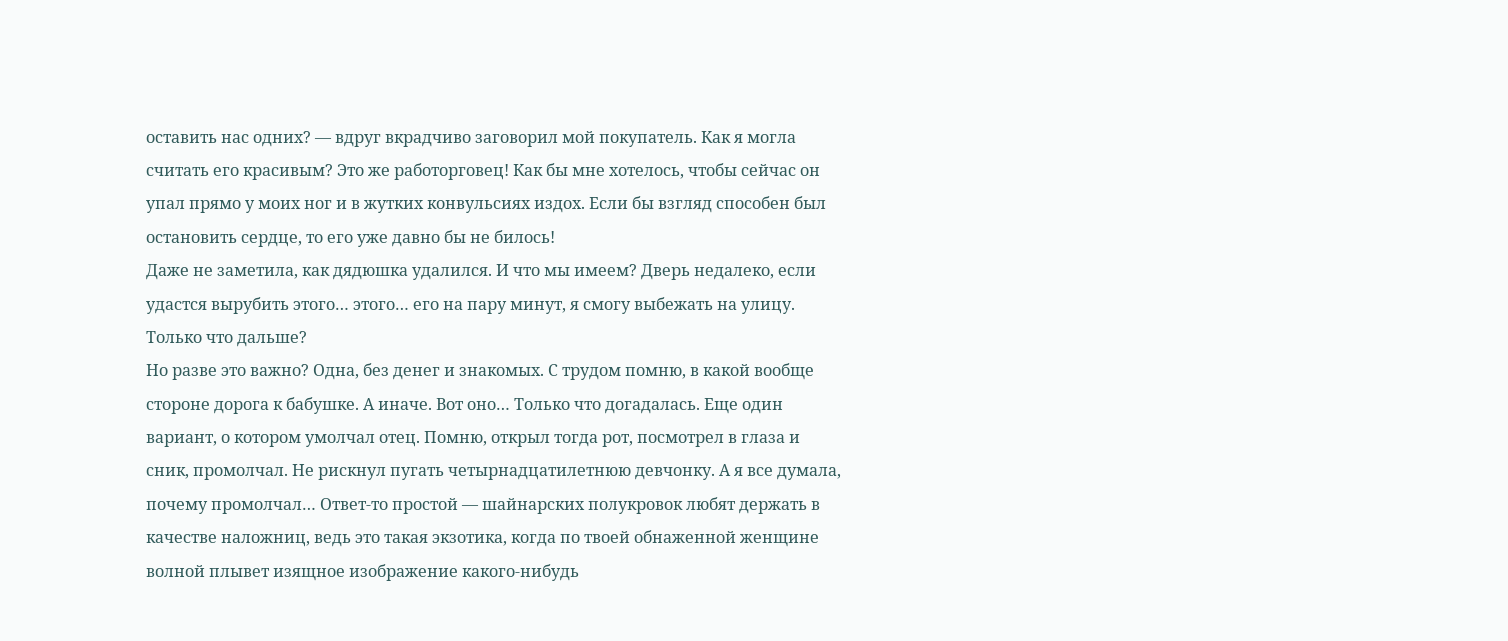оставить нас одних? — вдруг вкрадчиво заговорил мой покупатель. Как я могла считать его красивым? Это же работорговец! Как бы мне хотелось, чтобы сейчас он упал прямо у моих ног и в жутких конвульсиях издох. Если бы взгляд способен был остановить сердце, то его уже давно бы не билось!
Даже не заметила, как дядюшка удалился. И что мы имеем? Дверь недалеко, если удастся вырубить этого… этого… его на пару минут, я смогу выбежать на улицу. Только что дальше?
Но разве это важно? Одна, без денег и знакомых. С трудом помню, в какой вообще стороне дорога к бабушке. А иначе. Вот оно… Только что догадалась. Еще один вариант, о котором умолчал отец. Помню, открыл тогда рот, посмотрел в глаза и сник, промолчал. Не рискнул пугать четырнадцатилетнюю девчонку. А я все думала, почему промолчал… Ответ-то простой — шайнарских полукровок любят держать в качестве наложниц, ведь это такая экзотика, когда по твоей обнаженной женщине волной плывет изящное изображение какого-нибудь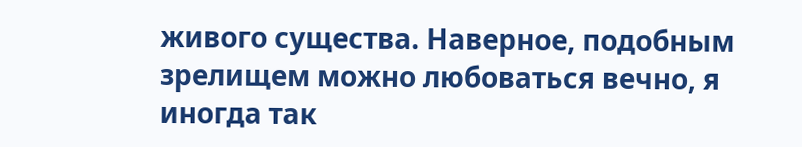живого существа. Наверное, подобным зрелищем можно любоваться вечно, я иногда так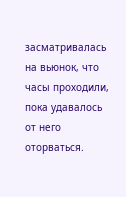засматривалась на вьюнок, что часы проходили, пока удавалось от него оторваться.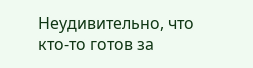Неудивительно, что кто-то готов за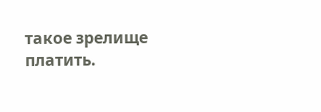такое зрелище платить.